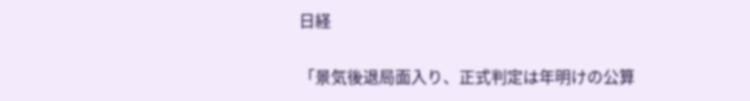日経

「景気後退局面入り、正式判定は年明けの公算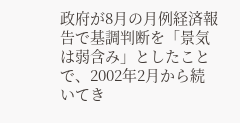政府が8月の月例経済報告で基調判断を「景気は弱含み」としたことで、2002年2月から続いてき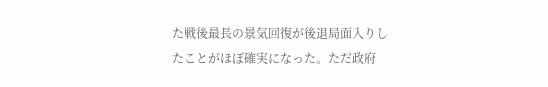た戦後最長の景気回復が後退局面入りしたことがほぼ確実になった。ただ政府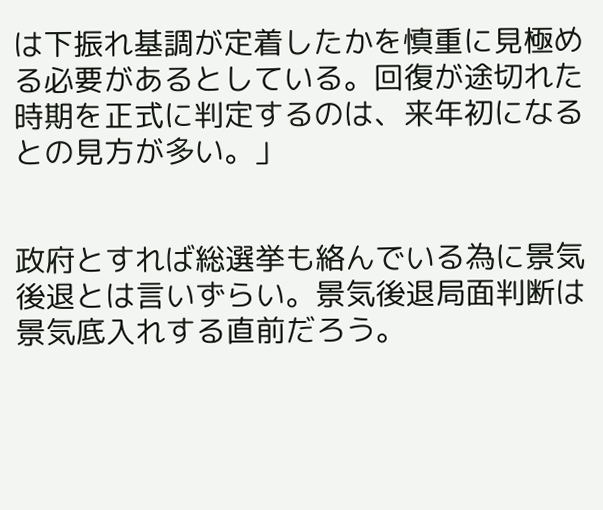は下振れ基調が定着したかを慎重に見極める必要があるとしている。回復が途切れた時期を正式に判定するのは、来年初になるとの見方が多い。」


政府とすれば総選挙も絡んでいる為に景気後退とは言いずらい。景気後退局面判断は景気底入れする直前だろう。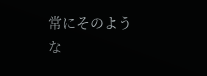常にそのような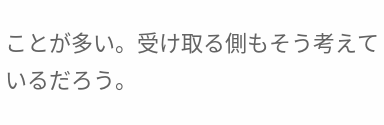ことが多い。受け取る側もそう考えているだろう。